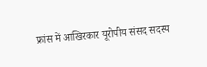फ्रांस में आखिरकार यूरोपीय संसद सदस्य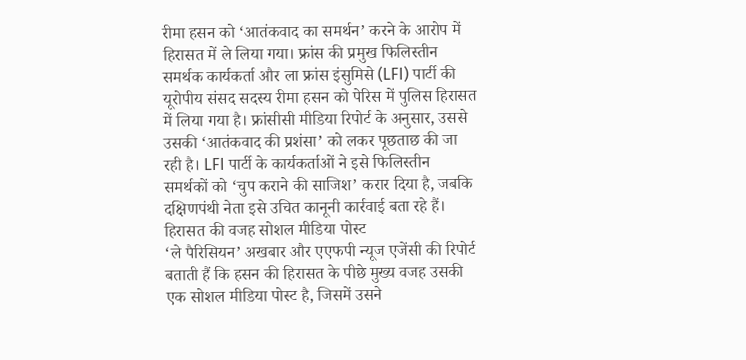रीमा हसन को ‘आतंकवाद का समर्थन’ करने के आरोप में हिरासत में ले लिया गया। फ्रांस की प्रमुख फिलिस्तीन समर्थक कार्यकर्ता और ला फ्रांस इंसुमिसे (LFI) पार्टी की यूरोपीय संसद सदस्य रीमा हसन को पेरिस में पुलिस हिरासत में लिया गया है। फ्रांसीसी मीडिया रिपोर्ट के अनुसार, उससे उसकी ‘आतंकवाद की प्रशंसा’ को लकर पूछताछ की जा रही है। LFI पार्टी के कार्यकर्ताओं ने इसे फिलिस्तीन समर्थकों को ‘चुप कराने की साजिश’ करार दिया है, जबकि दक्षिणपंथी नेता इसे उचित कानूनी कार्रवाई बता रहे हैं।
हिरासत की वजह सोशल मीडिया पोस्ट
‘ले पैरिसियन’ अखबार और एएफपी न्यूज एजेंसी की रिपोर्ट बताती हैं कि हसन की हिरासत के पीछे मुख्य वजह उसकी एक सोशल मीडिया पोस्ट है, जिसमें उसने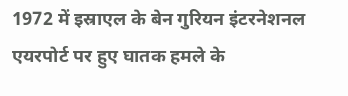1972 में इस्राएल के बेन गुरियन इंटरनेशनल एयरपोर्ट पर हुए घातक हमले के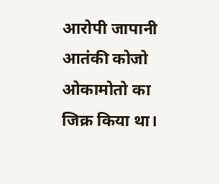आरोपी जापानी आतंकी कोजो ओकामोतो का जिक्र किया था।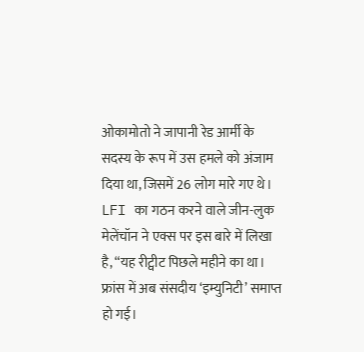ओकामोतो ने जापानी रेड आर्मी के सदस्य के रूप में उस हमले को अंजाम दिया था, जिसमें 26 लोग मारे गए थे। LFI का गठन करने वाले जीन-लुक मेलेंचॉन ने एक्स पर इस बारे में लिखा है, “यह रीट्वीट पिछले महीने का था। फ्रांस में अब संसदीय ‘इम्युनिटी’ समाप्त हो गई।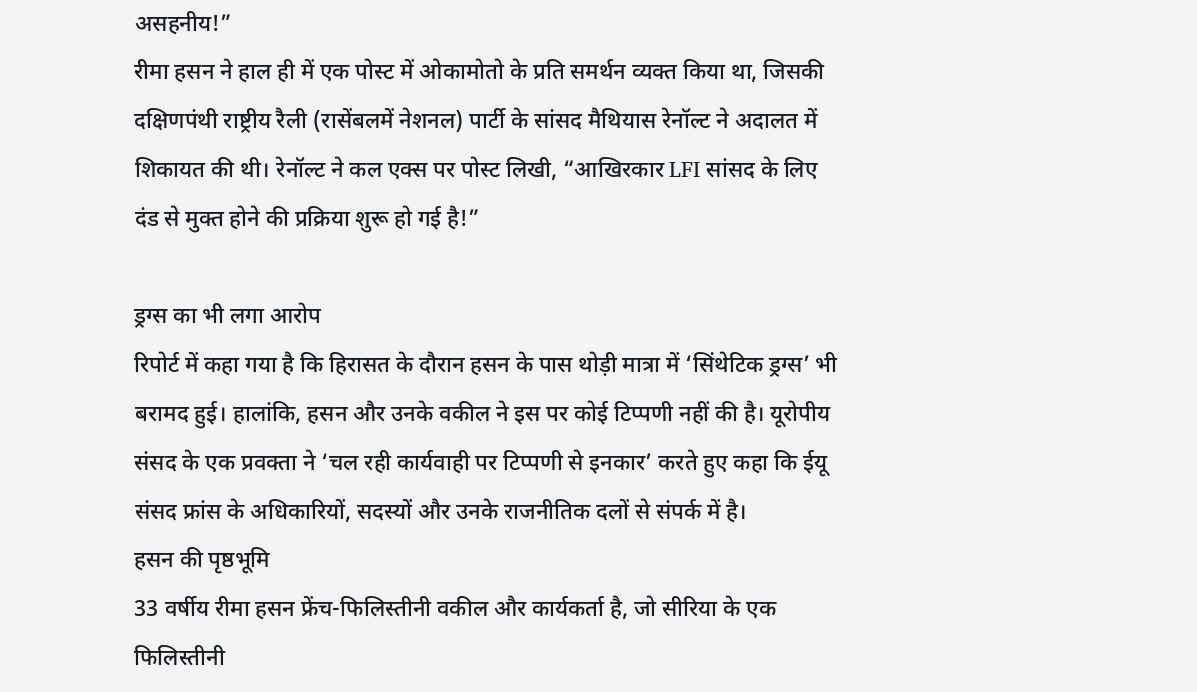असहनीय!”
रीमा हसन ने हाल ही में एक पोस्ट में ओकामोतो के प्रति समर्थन व्यक्त किया था, जिसकी दक्षिणपंथी राष्ट्रीय रैली (रासेंबलमें नेशनल) पार्टी के सांसद मैथियास रेनॉल्ट ने अदालत में शिकायत की थी। रेनॉल्ट ने कल एक्स पर पोस्ट लिखी, “आखिरकार LFI सांसद के लिए दंड से मुक्त होने की प्रक्रिया शुरू हो गई है!”

ड्रग्स का भी लगा आरोप
रिपोर्ट में कहा गया है कि हिरासत के दौरान हसन के पास थोड़ी मात्रा में ‘सिंथेटिक ड्रग्स’ भी बरामद हुई। हालांकि, हसन और उनके वकील ने इस पर कोई टिप्पणी नहीं की है। यूरोपीय संसद के एक प्रवक्ता ने ‘चल रही कार्यवाही पर टिप्पणी से इनकार’ करते हुए कहा कि ईयू संसद फ्रांस के अधिकारियों, सदस्यों और उनके राजनीतिक दलों से संपर्क में है।
हसन की पृष्ठभूमि
33 वर्षीय रीमा हसन फ्रेंच-फिलिस्तीनी वकील और कार्यकर्ता है, जो सीरिया के एक फिलिस्तीनी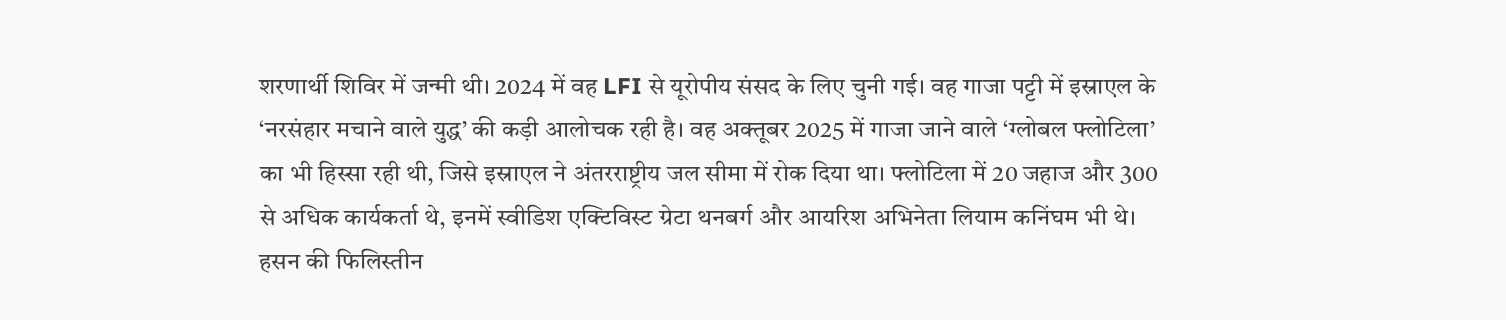शरणार्थी शिविर में जन्मी थी। 2024 में वह LFI से यूरोपीय संसद के लिए चुनी गई। वह गाजा पट्टी में इस्राएल के ‘नरसंहार मचाने वाले युद्ध’ की कड़ी आलोचक रही है। वह अक्तूबर 2025 में गाजा जाने वाले ‘ग्लोबल फ्लोटिला’ का भी हिस्सा रही थी, जिसे इस्राएल ने अंतरराष्ट्रीय जल सीमा में रोक दिया था। फ्लोटिला में 20 जहाज और 300 से अधिक कार्यकर्ता थे, इनमें स्वीडिश एक्टिविस्ट ग्रेटा थनबर्ग और आयरिश अभिनेता लियाम कनिंघम भी थे।
हसन की फिलिस्तीन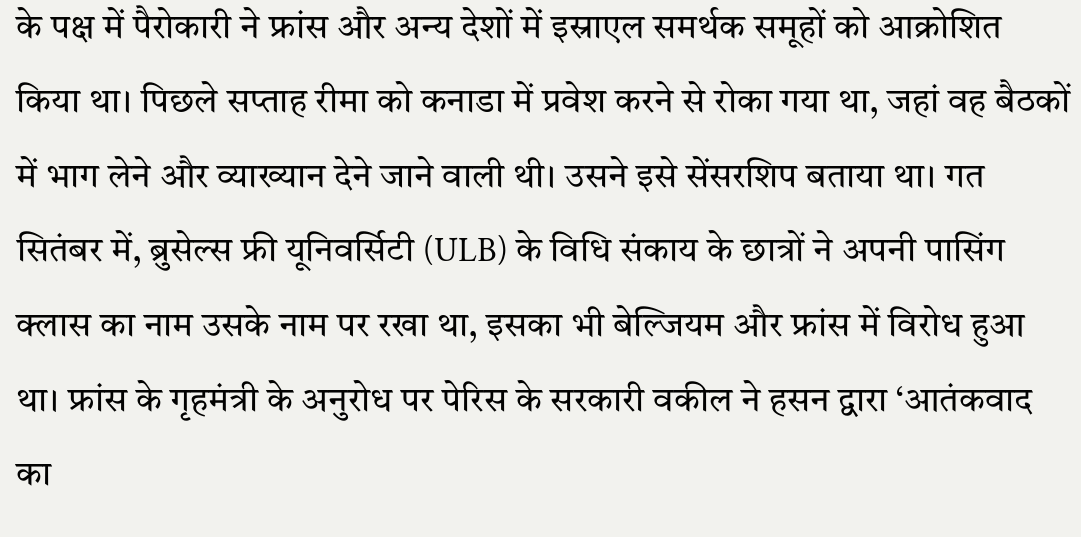के पक्ष में पैरोकारी ने फ्रांस और अन्य देशों में इस्राएल समर्थक समूहों को आक्रोशित किया था। पिछले सप्ताह रीमा को कनाडा में प्रवेश करने से रोका गया था, जहां वह बैठकों में भाग लेने और व्याख्यान देने जाने वाली थी। उसने इसे सेंसरशिप बताया था। गत सितंबर में, ब्रुसेल्स फ्री यूनिवर्सिटी (ULB) के विधि संकाय के छात्रों ने अपनी पासिंग क्लास का नाम उसके नाम पर रखा था, इसका भी बेल्जियम और फ्रांस में विरोध हुआ था। फ्रांस के गृहमंत्री के अनुरोध पर पेरिस के सरकारी वकील ने हसन द्वारा ‘आतंकवाद का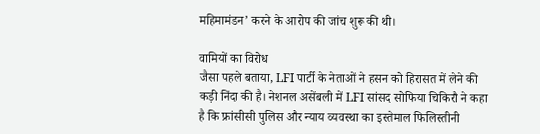महिमामंडन’ करने के आरोप की जांच शुरू की थी।

वामियों का विरोध
जैसा पहले बताया, LFI पार्टी के नेताओं ने हसन को हिरासत में लेने की कड़ी निंदा की है। नेशनल असेंबली में LFI सांसद सोफिया चिकिरौ ने कहा है कि फ्रांसीसी पुलिस और न्याय व्यवस्था का इस्तेमाल फिलिस्तीनी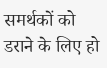समर्थकों को डराने के लिए हो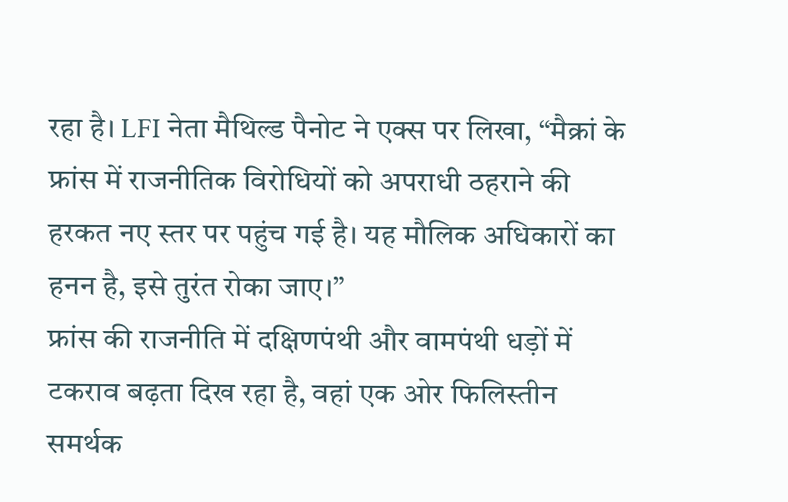रहा है। LFI नेता मैथिल्ड पैनोट ने एक्स पर लिखा, “मैक्रां के फ्रांस में राजनीतिक विरोधियों को अपराधी ठहराने की हरकत नए स्तर पर पहुंच गई है। यह मौलिक अधिकारों का हनन है, इसे तुरंत रोका जाए।”
फ्रांस की राजनीति में दक्षिणपंथी और वामपंथी धड़ों में टकराव बढ़ता दिख रहा है, वहां एक ओर फिलिस्तीन समर्थक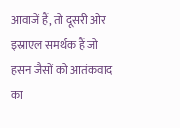आवाजें हैं, तो दूसरी ओर इस्राएल समर्थक हैं जो हसन जैसों को आतंकवाद का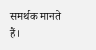समर्थक मानते हैं।